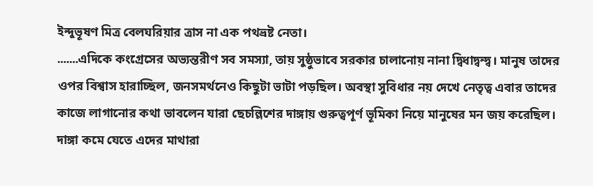ইন্দুভূষণ মিত্র বেলঘরিয়ার ত্রাস না এক পথভ্রষ্ট নেতা।
.......এদিকে কংগ্রেসের অভ্যন্তরীণ সব সমস্যা, তায় সুষ্ঠুভাবে সরকার চালানোয় নানা দ্বিধাদ্বন্দ্ব। মানুষ তাদের ওপর বিশ্বাস হারাচ্ছিল, জনসমর্থনেও কিছুটা ভাটা পড়ছিল। অবস্থা সুবিধার নয় দেখে নেতৃত্ব এবার তাদের কাজে লাগানোর কথা ভাবলেন যারা ছেচল্লিশের দাঙ্গায় গুরুত্বপূর্ণ ভূমিকা নিয়ে মানুষের মন জয় করেছিল। দাঙ্গা কমে যেতে এদের মাথারা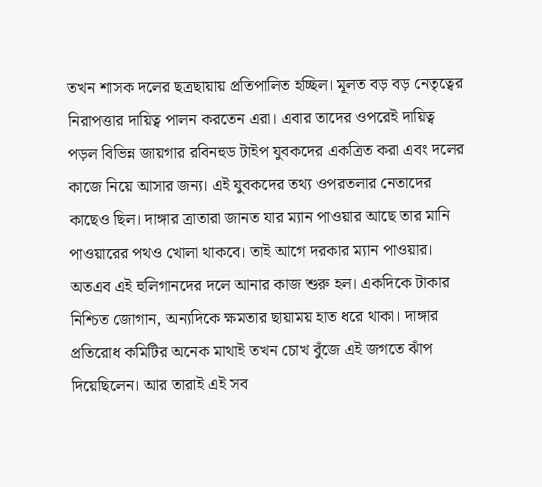তখন শাসক দলের ছত্রছায়ায় প্রতিপালিত হচ্ছিল। মূলত বড় বড় নেতৃত্বের নিরাপত্তার দায়িত্ব পালন করতেন এরা। এবার তাদের ওপরেই দায়িত্ব পড়ল বিভিন্ন জায়গার রবিনহুড টাইপ যুবকদের একত্রিত করা এবং দলের কাজে নিয়ে আসার জন্য। এই যুবকদের তথ্য ওপরতলার নেতাদের কাছেও ছিল। দাঙ্গার ত্রাতারা জানত যার ম্যান পাওয়ার আছে তার মানি পাওয়ারের পথও খোলা থাকবে। তাই আগে দরকার ম্যান পাওয়ার। অতএব এই হুলিগানদের দলে আনার কাজ শুরু হল। একদিকে টাকার নিশ্চিত জোগান, অন্যদিকে ক্ষমতার ছায়াময় হাত ধরে থাকা। দাঙ্গার প্রতিরোধ কমিটির অনেক মাথাই তখন চোখ বুঁজে এই জগতে ঝাঁপ দিয়েছিলেন। আর তারাই এই সব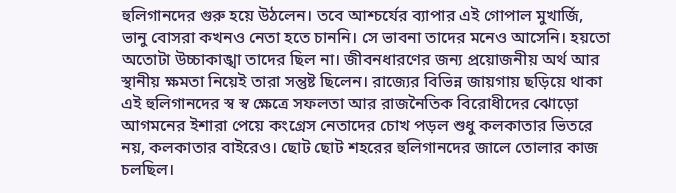হুলিগানদের গুরু হয়ে উঠলেন। তবে আশ্চর্যের ব্যাপার এই গোপাল মুখার্জি, ভানু বোসরা কখনও নেতা হতে চাননি। সে ভাবনা তাদের মনেও আসেনি। হয়তো অতোটা উচ্চাকাঙ্খা তাদের ছিল না। জীবনধারণের জন্য প্রয়োজনীয় অর্থ আর স্থানীয় ক্ষমতা নিয়েই তারা সন্তুষ্ট ছিলেন। রাজ্যের বিভিন্ন জায়গায় ছড়িয়ে থাকা এই হুলিগানদের স্ব স্ব ক্ষেত্রে সফলতা আর রাজনৈতিক বিরোধীদের ঝোড়ো আগমনের ইশারা পেয়ে কংগ্রেস নেতাদের চোখ পড়ল শুধু কলকাতার ভিতরে নয়, কলকাতার বাইরেও। ছোট ছোট শহরের হুলিগানদের জালে তোলার কাজ চলছিল।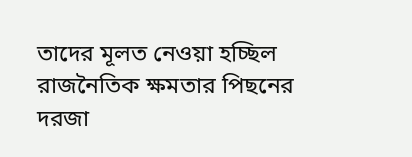তাদের মূলত নেওয়া হচ্ছিল রাজনৈতিক ক্ষমতার পিছনের দরজা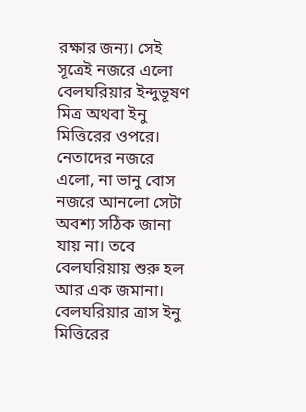রক্ষার জন্য। সেই সূত্রেই নজরে এলো বেলঘরিয়ার ইন্দুভূষণ মিত্র অথবা ইনু মিত্তিরের ওপরে। নেতাদের নজরে এলো, না ভানু বোস নজরে আনলো সেটা অবশ্য সঠিক জানা যায় না। তবে বেলঘরিয়ায় শুরু হল আর এক জমানা। বেলঘরিয়ার ত্রাস ইনু মিত্তিরের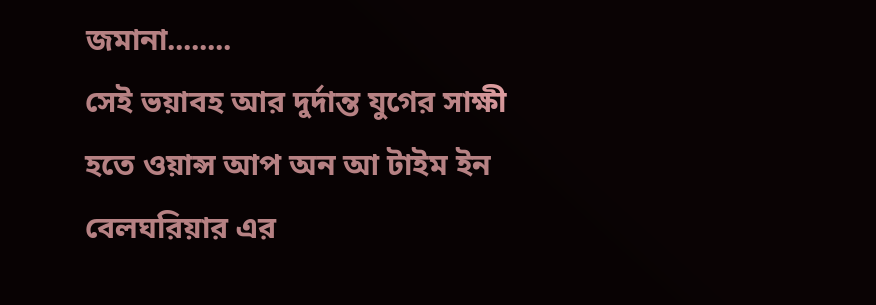জমানা........
সেই ভয়াবহ আর দুর্দান্ত যুগের সাক্ষী হতে ওয়ান্স আপ অন আ টাইম ইন বেলঘরিয়ার এর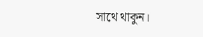সাথে থাকুন।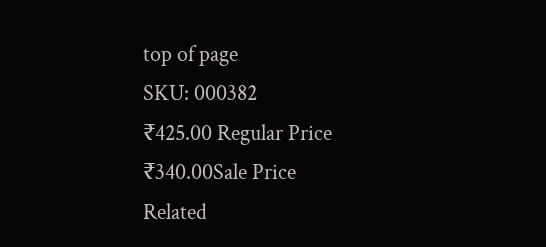top of page
SKU: 000382
₹425.00 Regular Price
₹340.00Sale Price
Related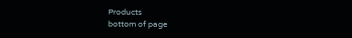Products
bottom of page